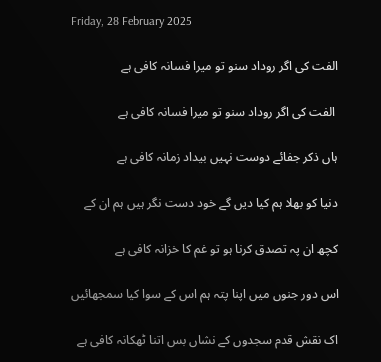Friday, 28 February 2025

الفت کی اگر روداد سنو تو میرا فسانہ کافی ہے

 الفت کی اگر روداد سنو تو میرا فسانہ کافی ہے

ہاں ذکر جفائے دوست نہیں بیداد زمانہ کافی ہے

دنیا کو بھلا ہم کیا دیں گے خود دست نگر ہیں ہم ان کے

کچھ ان پہ تصدق کرنا ہو تو غم کا خزانہ کافی ہے

اس دور جنوں میں اپنا پتہ ہم اس کے سوا کیا سمجھائیں

اک نقش قدم سجدوں کے نشاں بس اتنا ٹھکانہ کافی ہے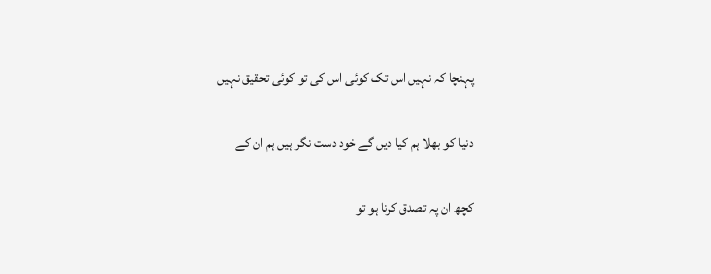پہنچا کہ نہیں اس تک کوئی اس کی تو کوئی تحقیق نہیں

دنیا کو بھلا ہم کیا دیں گے خود دست نگر ہیں ہم ان کے

کچھ ان پہ تصدق کرنا ہو تو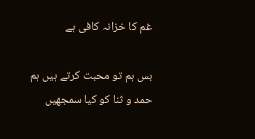غم کا خزانہ کافی ہے

بس ہم تو محبت کرتے ہیں ہم حمد و ثنا کو کیا سمجھیں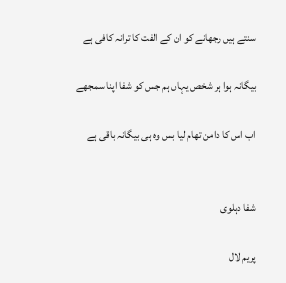سنتے ہیں رجھانے کو ان کے الفت کا ترانہ کافی ہے

بیگانہ ہوا ہر شخص یہاں ہم جس کو شفا اپنا سمجھے

اب اس کا دامن تھام لیا بس وہ ہی بیگانہ باقی ہے


شفا دہلوی

پریم لال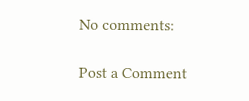No comments:

Post a Comment